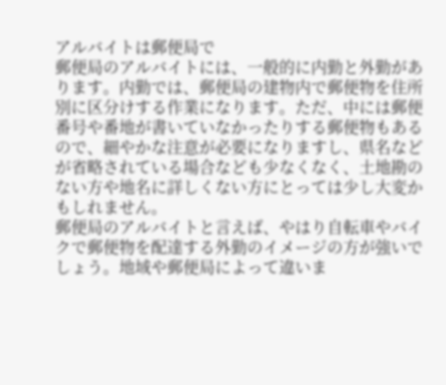アルバイトは郵便局で
郵便局のアルバイトには、一般的に内勤と外勤があります。内勤では、郵便局の建物内で郵便物を住所別に区分けする作業になります。ただ、中には郵便番号や番地が書いていなかったりする郵便物もあるので、細やかな注意が必要になりますし、県名などが省略されている場合なども少なくなく、土地勘のない方や地名に詳しくない方にとっては少し大変かもしれません。
郵便局のアルバイトと言えば、やはり自転車やバイクで郵便物を配達する外勤のイメージの方が強いでしょう。地域や郵便局によって違いま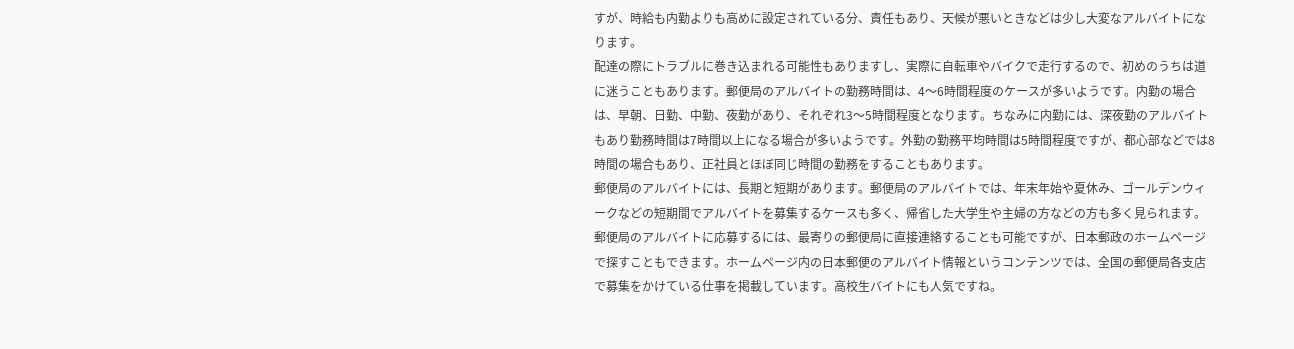すが、時給も内勤よりも高めに設定されている分、責任もあり、天候が悪いときなどは少し大変なアルバイトになります。
配達の際にトラブルに巻き込まれる可能性もありますし、実際に自転車やバイクで走行するので、初めのうちは道に迷うこともあります。郵便局のアルバイトの勤務時間は、4〜6時間程度のケースが多いようです。内勤の場合は、早朝、日勤、中勤、夜勤があり、それぞれ3〜5時間程度となります。ちなみに内勤には、深夜勤のアルバイトもあり勤務時間は7時間以上になる場合が多いようです。外勤の勤務平均時間は5時間程度ですが、都心部などでは8時間の場合もあり、正社員とほぼ同じ時間の勤務をすることもあります。
郵便局のアルバイトには、長期と短期があります。郵便局のアルバイトでは、年末年始や夏休み、ゴールデンウィークなどの短期間でアルバイトを募集するケースも多く、帰省した大学生や主婦の方などの方も多く見られます。郵便局のアルバイトに応募するには、最寄りの郵便局に直接連絡することも可能ですが、日本郵政のホームページで探すこともできます。ホームページ内の日本郵便のアルバイト情報というコンテンツでは、全国の郵便局各支店で募集をかけている仕事を掲載しています。高校生バイトにも人気ですね。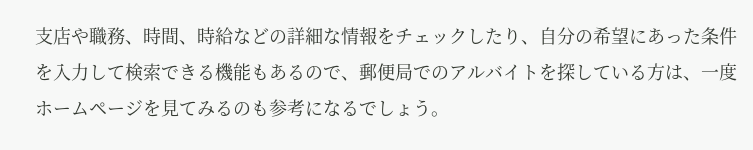支店や職務、時間、時給などの詳細な情報をチェックしたり、自分の希望にあった条件を入力して検索できる機能もあるので、郵便局でのアルバイトを探している方は、一度ホームページを見てみるのも参考になるでしょう。